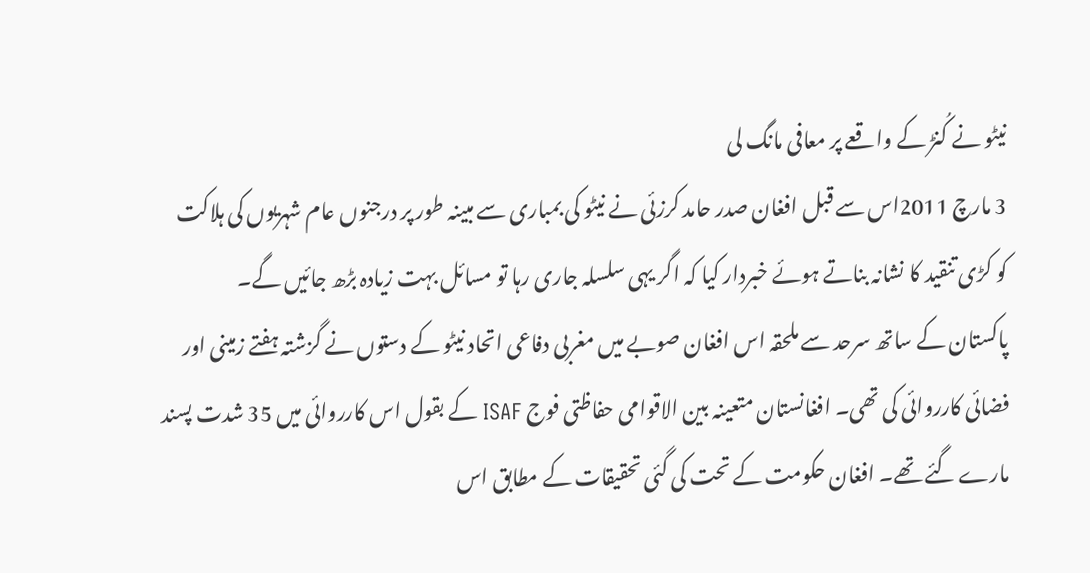نیٹو نے کُنڑ کے واقعے پر معافی مانگ لی
3 مارچ 2011اس سے قبل افغان صدر حامد کرزئی نے نیٹو کی بمباری سے مبینہ طور پر درجنوں عام شہریوں کی ہلاکت کو کڑی تنقید کا نشانہ بناتے ہوئے خبردار کیا کہ اگر یہی سلسلہ جاری رہا تو مسائل بہت زیادہ بڑھ جائیں گے۔
پاکستان کے ساتھ سرحد سے ملحقہ اس افغان صوبے میں مغربی دفاعی اتحاد نیٹو کے دستوں نے گزشتہ ہفتے زمینی اور فضائی کارروائی کی تھی۔ افغانستان متعینہ بین الاقوامی حفاظتی فوج ISAF کے بقول اس کارروائی میں 35 شدت پسند مارے گئے تھے۔ افغان حکومت کے تحت کی گئی تحقیقات کے مطابق اس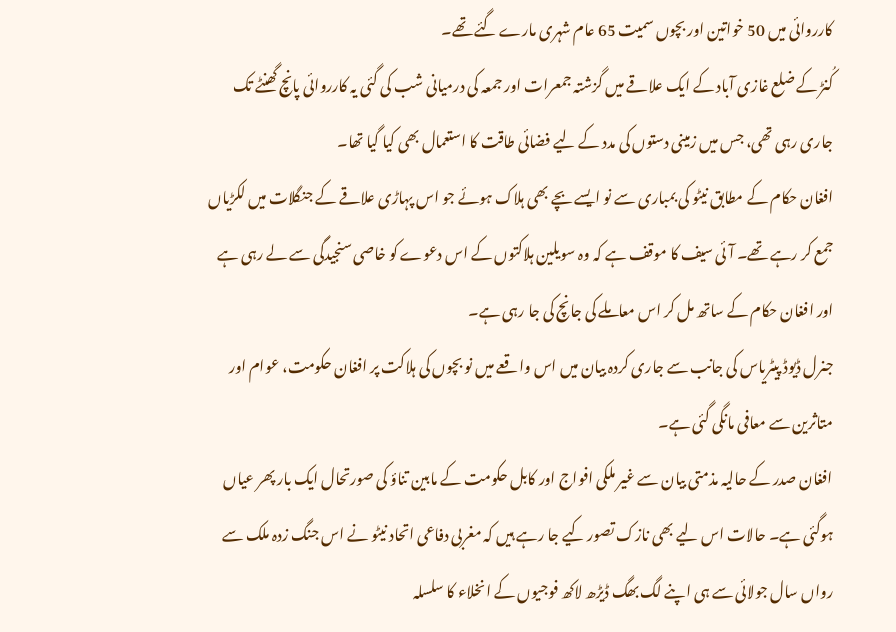کارروائی میں 50 خواتین اور بچوں سمیت 65 عام شہری مارے گئے تھے۔
کُنڑ کے ضلع غازی آباد کے ایک علاقے میں گزشتہ جمعرات اور جمعہ کی درمیانی شب کی گئی یہ کارروائی پانچ گھنٹے تک جاری رہی تھی، جس میں زمینی دستوں کی مدد کے لیے فضائی طاقت کا استعمال بھی کیا گیا تھا۔
افغان حکام کے مطابق نیٹو کی بمباری سے نو ایسے بچے بھی ہلاک ہوئے جو اس پہاڑی علاقے کے جنگلات میں لکڑیاں جمع کر رہے تھے۔ آئی سیف کا موقف ہے کہ وہ سویلین ہلاکتوں کے اس دعوے کو خاصی سنجیدگی سے لے رہی ہے اور افغان حکام کے ساتھ مل کر اس معاملے کی جانچ کی جا رہی ہے۔
جنرل ڈیوڈ پیٹریاس کی جانب سے جاری کردہ بیان میں اس واقعے میں نو بچوں کی ہلاکت پر افغان حکومت، عوام اور متاثرین سے معافی مانگی گئی ہے۔
افغان صدر کے حالیہ مذمتی بیان سے غیر ملکی افواج اور کابل حکومت کے مابین تناؤ کی صورتحال ایک بار پھر عیاں ہوگئی ہے۔ حالات اس لیے بھی نازک تصور کیے جا رہے ہیں کہ مغربی دفاعی اتحاد نیٹو نے اس جنگ زدہ ملک سے رواں سال جولائی سے ہی اپنے لگ بھگ ڈیڑھ لاکھ فوجیوں کے انخلاء کا سلسلہ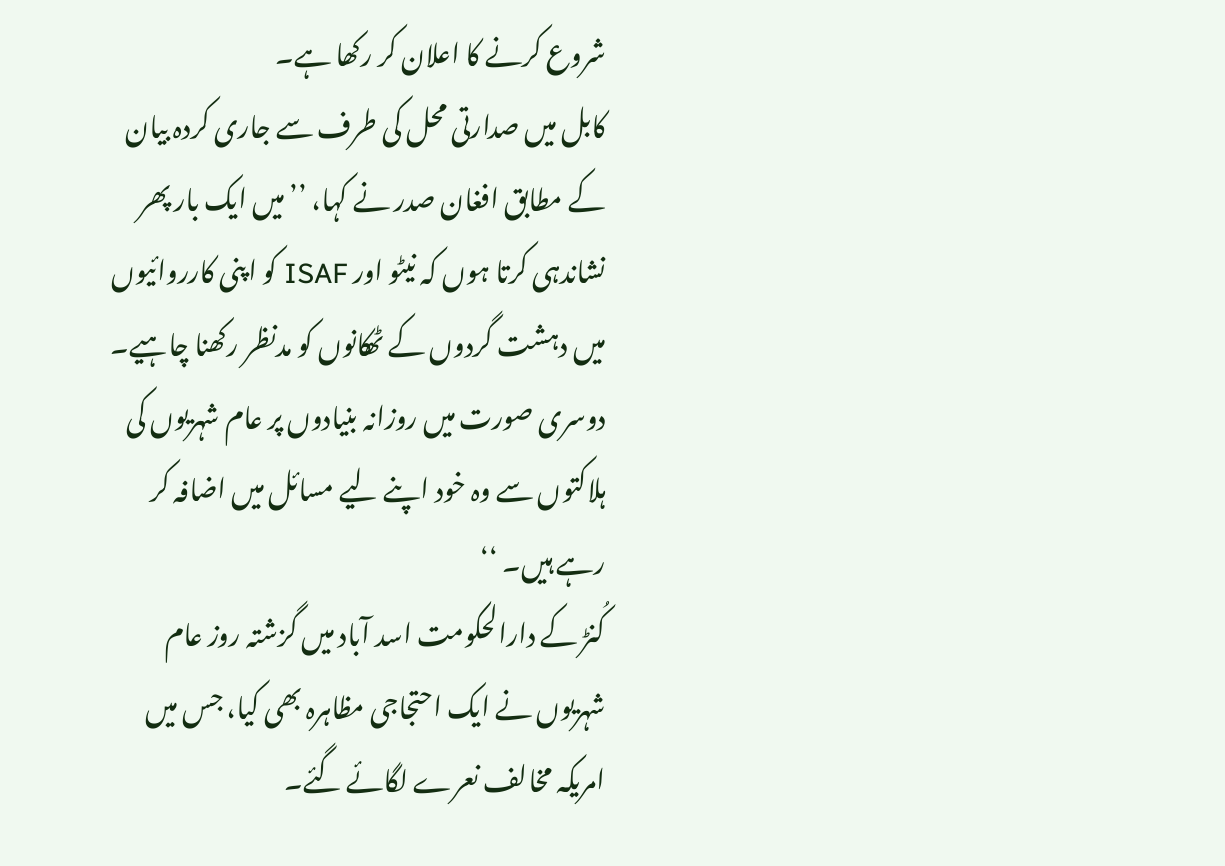شروع کرنے کا اعلان کر رکھا ہے۔
کابل میں صدارتی محل کی طرف سے جاری کردہ بیان کے مطابق افغان صدر نے کہا، ’’میں ایک بار پھر نشاندہی کرتا ہوں کہ نیٹو اور ISAF کو اپنی کارروائیوں میں دہشت گردوں کے ٹھکانوں کو مدنظر رکھنا چاہیے۔ دوسری صورت میں روزانہ بنیادوں پر عام شہریوں کی ہلاکتوں سے وہ خود اپنے لیے مسائل میں اضافہ کر رہے ہیں۔ ‘‘
کُنڑ کے دارالحکومت اسد آباد میں گزشتہ روز عام شہریوں نے ایک احتجاجی مظاہرہ بھی کیا، جس میں امریکہ مخالف نعرے لگائے گئے۔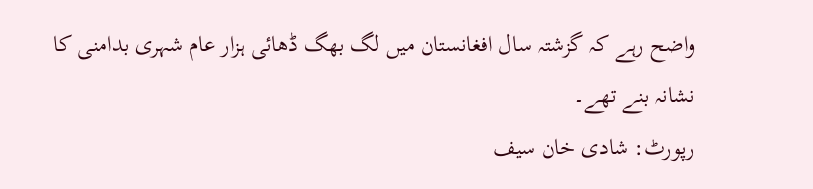واضح رہے کہ گزشتہ سال افغانستان میں لگ بھگ ڈھائی ہزار عام شہری بدامنی کا نشانہ بنے تھے۔
رپورٹ: شادی خان سیف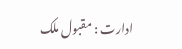ادارت : مقبول ملک